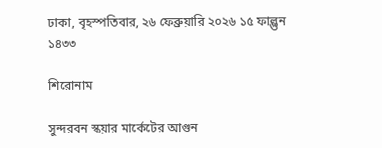ঢাকা, বৃহস্পতিবার, ২৬ ফেব্রুয়ারি ২০২৬ ১৫ ফাল্গুন ১৪৩৩

শিরোনাম

সুন্দরবন স্কয়ার মার্কেটের আগুন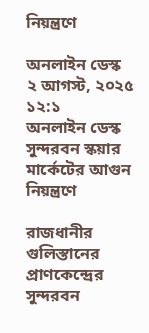নিয়ন্ত্রণে

অনলাইন ডেস্ক
২ আগস্ট, ২০২৫ ১২:১
অনলাইন ডেস্ক
সুন্দরবন স্কয়ার মার্কেটের আগুন নিয়ন্ত্রণে

রাজধানীর গুলিস্তানের প্রাণকেন্দ্রের সুন্দরবন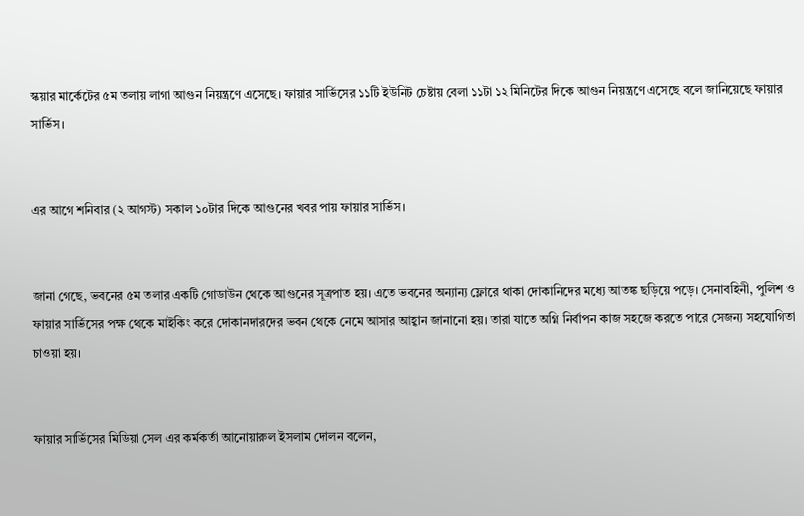স্কয়ার মার্কেটের ৫ম তলায় লাগা আগুন নিয়ন্ত্রণে এসেছে। ফায়ার সার্ভিসের ১১টি ইউনিট চেষ্টায় বেলা ১১টা ১২ মিনিটের দিকে আগুন নিয়ন্ত্রণে এসেছে বলে জানিয়েছে ফায়ার সার্ভিস।


এর আগে শনিবার (২ আগস্ট) সকাল ১০টার দিকে আগুনের খবর পায় ফায়ার সার্ভিস।


জানা গেছে, ভবনের ৫ম তলার একটি গোডাউন থেকে আগুনের সূত্রপাত হয়। এতে ভবনের অন্যান্য ফ্লোরে থাকা দোকানিদের মধ্যে আতঙ্ক ছড়িয়ে পড়ে। সেনাবহিনী, পুলিশ ও ফায়ার সার্ভিসের পক্ষ থেকে মাইকিং করে দোকানদারদের ভবন থেকে নেমে আসার আহ্বান জানানো হয়। তারা যাতে অগ্নি নির্বাপন কাজ সহজে করতে পারে সেজন্য সহযোগিতা চাওয়া হয়।


ফায়ার সার্ভিসের মিডিয়া সেল এর কর্মকর্তা আনোয়ারুল ইসলাম দোলন বলেন,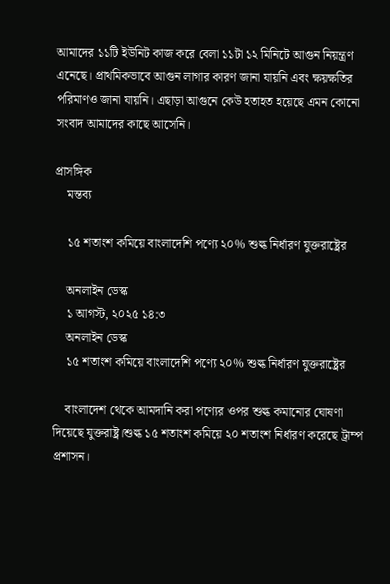আমাদের ১১টি ইউনিট কাজ করে বেলা ১১টা ১২ মিনিটে আগুন নিয়ন্ত্রণ এনেছে। প্রাথমিকভাবে আগুন লাগার কারণ জানা যায়নি এবং ক্ষয়ক্ষতির পরিমাণও জানা যায়নি। এছাড়া আগুনে কেউ হতাহত হয়েছে এমন কোনো সংবাদ আমাদের কাছে আসেনি।

প্রাসঙ্গিক
    মন্তব্য

    ১৫ শতাংশ কমিয়ে বাংলাদেশি পণ্যে ২০% শুল্ক নির্ধারণ যুক্তরাষ্ট্রের

    অনলাইন ডেস্ক
    ১ আগস্ট, ২০২৫ ১৪:৩
    অনলাইন ডেস্ক
    ১৫ শতাংশ কমিয়ে বাংলাদেশি পণ্যে ২০% শুল্ক নির্ধারণ যুক্তরাষ্ট্রের

    বাংলাদেশ থেকে আমদানি করা পণ্যের ওপর শুল্ক কমানোর ঘোষণা দিয়েছে যুক্তরাষ্ট্র।শুল্ক ১৫ শতাংশ কমিয়ে ২০ শতাংশ নির্ধারণ করেছে ট্রাম্প প্রশাসন।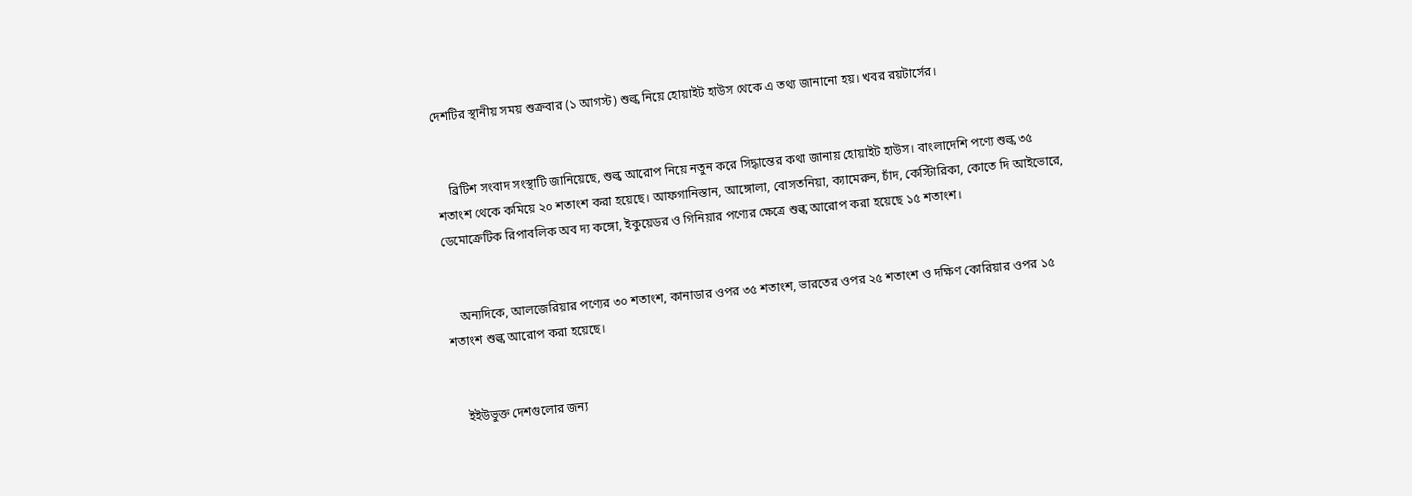দেশটির স্থানীয় সময় শুক্রবার (১ আগস্ট) শুল্ক নিয়ে হোয়াইট হাউস থেকে এ তথ্য জানানো হয়। খবর রয়টার্সের।


    ব্রিটিশ সংবাদ সংস্থাটি জানিয়েছে, শুল্ক আরোপ নিয়ে নতুন করে সিদ্ধান্তের কথা জানায় হোয়াইট হাউস। বাংলাদেশি পণ্যে শুল্ক ৩৫ শতাংশ থেকে কমিয়ে ২০ শতাংশ করা হয়েছে। আফগানিস্তান, আঙ্গোলা, বোসতনিয়া, ক্যামেরুন, চাঁদ, কেস্টিারিকা, কোতে দি আইভোরে, ডেমোক্রেটিক রিপাবলিক অব দ্য কঙ্গো, ইকুয়েডর ও গিনিয়ার পণ্যের ক্ষেত্রে শুল্ক আরোপ করা হয়েছে ১৫ শতাংশ।


    অন্যদিকে, আলজেরিয়ার পণ্যের ৩০ শতাংশ, কানাডার ওপর ৩৫ শতাংশ, ভারতের ওপর ২৫ শতাংশ ও দক্ষিণ কোরিয়ার ওপর ১৫ শতাংশ শুল্ক আরোপ করা হয়েছে।


    ইইউভুক্ত দেশগুলোর জন্য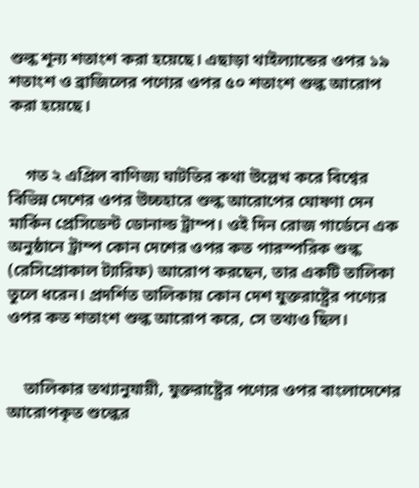শুল্ক শূন্য শতাংশ করা হয়েছে। এছাড়া থাইল্যান্ডের ওপর ১৯ শতাংশ ও ব্রাজিলের পণ্যের ওপর ৫০ শতাংশ শুল্ক আরোপ করা হয়েছে।


    গত ২ এপ্রিল বাণিজ্য ঘাটতির কথা উল্লেখ করে বিশ্বের বিভিন্ন দেশের ওপর উচ্চহারে শুল্ক আরোপের ঘোষণা দেন মার্কিন প্রেসিডেন্ট ডোনাল্ড ট্রাম্প। ওই দিন রোজ গার্ডেনে এক অনুষ্ঠানে ট্রাম্প কোন দেশের ওপর কত পারস্পরিক শুল্ক (রেসিপ্রোকাল ট্যারিফ) আরোপ করছেন, তার একটি তালিকা তুলে ধরেন। প্রদর্শিত তালিকায় কোন দেশ যুক্তরাষ্ট্রের পণ্যের ওপর কত শতাংশ শুল্ক আরোপ করে, সে তথ্যও ছিল।


    তালিকার তথ্যানুযায়ী, যুক্তরাষ্ট্রের পণ্যের ওপর বাংলাদেশের আরোপকৃত শুল্কের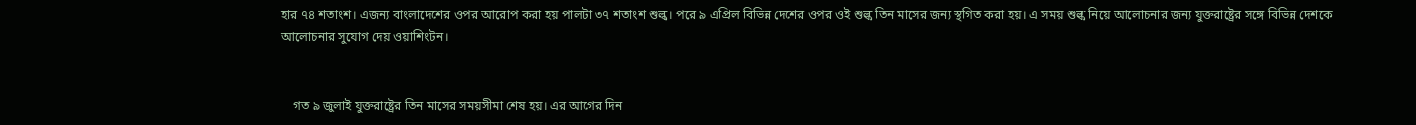হার ৭৪ শতাংশ। এজন্য বাংলাদেশের ওপর আরোপ করা হয় পালটা ৩৭ শতাংশ শুল্ক। পরে ৯ এপ্রিল বিভিন্ন দেশের ওপর ওই শুল্ক তিন মাসের জন্য স্থগিত করা হয়। এ সময় শুল্ক নিয়ে আলোচনার জন্য যুক্তরাষ্ট্রের সঙ্গে বিভিন্ন দেশকে আলোচনার সুযোগ দেয় ওয়াশিংটন।


    গত ৯ জুলাই যুক্তরাষ্ট্রের তিন মাসের সময়সীমা শেষ হয়। এর আগের দিন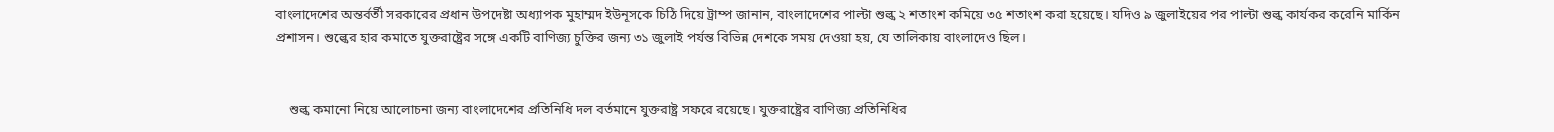বাংলাদেশের অন্তর্বর্তী সরকারের প্রধান উপদেষ্টা অধ্যাপক মুহাম্মদ ইউনূসকে চিঠি দিয়ে ট্রাম্প জানান, বাংলাদেশের পাল্টা শুল্ক ২ শতাংশ কমিয়ে ৩৫ শতাংশ করা হয়েছে। যদিও ৯ জুলাইয়ের পর পাল্টা শুল্ক কার্যকর করেনি মার্কিন প্রশাসন। শুল্কের হার কমাতে যুক্তরাষ্ট্রের সঙ্গে একটি বাণিজ্য চুক্তির জন্য ৩১ জুলাই পর্যন্ত বিভিন্ন দেশকে সময় দেওয়া হয়, যে তালিকায় বাংলাদেও ছিল।


    শুল্ক কমানো নিয়ে আলোচনা জন্য বাংলাদেশের প্রতিনিধি দল বর্তমানে যুক্তরাষ্ট্র সফরে রয়েছে। যুক্তরাষ্ট্রের বাণিজ্য প্রতিনিধির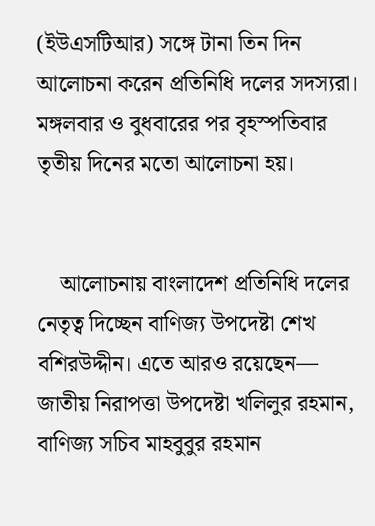(ইউএসটিআর) সঙ্গে টানা তিন দিন আলোচনা করেন প্রতিনিধি দলের সদস্যরা। মঙ্গলবার ও বুধবারের পর বৃহস্পতিবার তৃতীয় দিনের মতো আলোচনা হয়।


    আলোচনায় বাংলাদেশ প্রতিনিধি দলের নেতৃত্ব দিচ্ছেন বাণিজ্য উপদেষ্টা শেখ বশিরউদ্দীন। এতে আরও রয়েছেন— জাতীয় নিরাপত্তা উপদেষ্টা খলিলুর রহমান, বাণিজ্য সচিব মাহবুবুর রহমান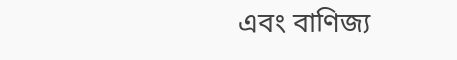এবং বাণিজ্য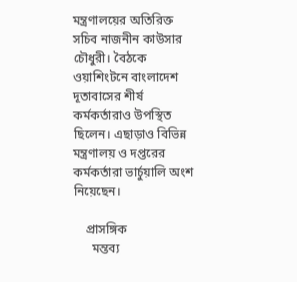মন্ত্রণালয়ের অতিরিক্ত সচিব নাজনীন কাউসার চৌধুরী। বৈঠকে ওয়াশিংটনে বাংলাদেশ দূতাবাসের শীর্ষ কর্মকর্তারাও উপস্থিত ছিলেন। এছাড়াও বিভিন্ন মন্ত্রণালয় ও দপ্তরের কর্মকর্তারা ভার্চুয়ালি অংশ নিয়েছেন।

    প্রাসঙ্গিক
      মন্তব্য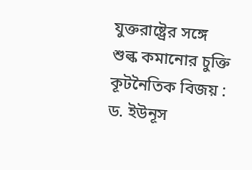যুক্তরাষ্ট্রের সঙ্গে শুল্ক কমানোর চুক্তি কূটনৈতিক বিজয় : ড. ইউনূস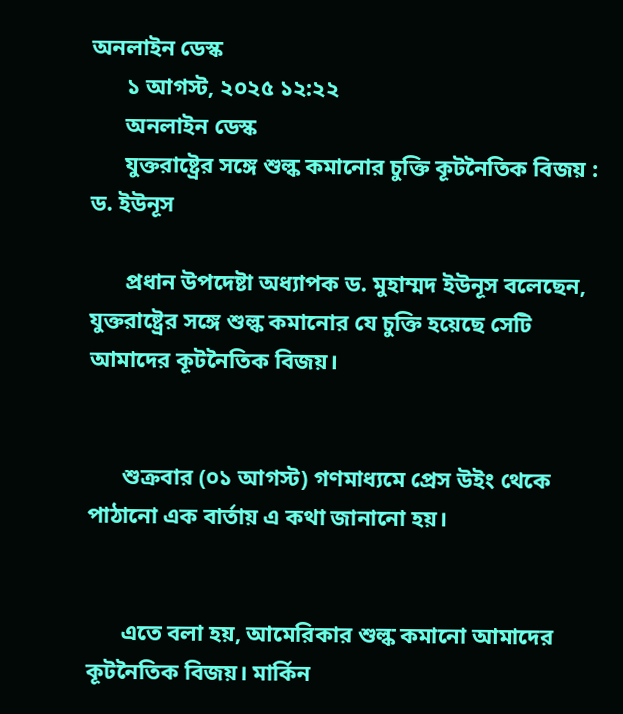অনলাইন ডেস্ক
      ১ আগস্ট, ২০২৫ ১২:২২
      অনলাইন ডেস্ক
      যুক্তরাষ্ট্রের সঙ্গে শুল্ক কমানোর চুক্তি কূটনৈতিক বিজয় : ড. ইউনূস

      প্রধান উপদেষ্টা অধ্যাপক ড. মুহাম্মদ ইউনূস বলেছেন, যুক্তরাষ্ট্রের সঙ্গে শুল্ক কমানোর যে চুক্তি হয়েছে সেটি আমাদের কূটনৈতিক বিজয়।


      শুক্রবার (০১ আগস্ট) গণমাধ্যমে প্রেস উইং থেকে পাঠানো এক বার্তায় এ কথা জানানো হয়।


      এতে বলা হয়, আমেরিকার শুল্ক কমানো আমাদের কূটনৈতিক বিজয়। মার্কিন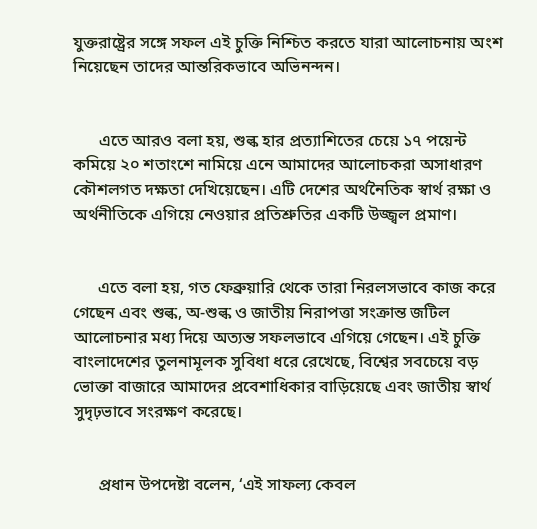যুক্তরাষ্ট্রের সঙ্গে সফল এই চুক্তি নিশ্চিত করতে যারা আলোচনায় অংশ নিয়েছেন তাদের আন্তরিকভাবে অভিনন্দন।


      এতে আরও বলা হয়, শুল্ক হার প্রত্যাশিতের চেয়ে ১৭ পয়েন্ট কমিয়ে ২০ শতাংশে নামিয়ে এনে আমাদের আলোচকরা অসাধারণ কৌশলগত দক্ষতা দেখিয়েছেন। এটি দেশের অর্থনৈতিক স্বার্থ রক্ষা ও অর্থনীতিকে এগিয়ে নেওয়ার প্রতিশ্রুতির একটি উজ্জ্বল প্রমাণ।


      এতে বলা হয়, গত ফেব্রুয়ারি থেকে তারা নিরলসভাবে কাজ করে গেছেন এবং শুল্ক, অ-শুল্ক ও জাতীয় নিরাপত্তা সংক্রান্ত জটিল আলোচনার মধ্য দিয়ে অত্যন্ত সফলভাবে এগিয়ে গেছেন। এই চুক্তি বাংলাদেশের তুলনামূলক সুবিধা ধরে রেখেছে, বিশ্বের সবচেয়ে বড় ভোক্তা বাজারে আমাদের প্রবেশাধিকার বাড়িয়েছে এবং জাতীয় স্বার্থ সুদৃঢ়ভাবে সংরক্ষণ করেছে।


      প্রধান উপদেষ্টা বলেন, ‘এই সাফল্য কেবল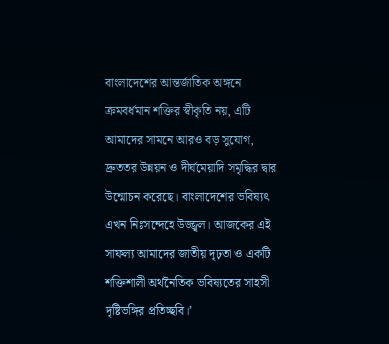বাংলাদেশের আন্তর্জাতিক অঙ্গনে ক্রমবর্ধমান শক্তির স্বীকৃতি নয়, এটি আমাদের সামনে আরও বড় সুযোগ, দ্রুততর উন্নয়ন ও দীর্ঘমেয়াদি সমৃদ্ধির দ্বার উন্মোচন করেছে। বাংলাদেশের ভবিষ্যৎ এখন নিঃসন্দেহে উজ্জ্বল। আজকের এই সাফল্য আমাদের জাতীয় দৃঢ়তা ও একটি শক্তিশালী অর্থনৈতিক ভবিষ্যতের সাহসী দৃষ্টিভঙ্গির প্রতিচ্ছবি।’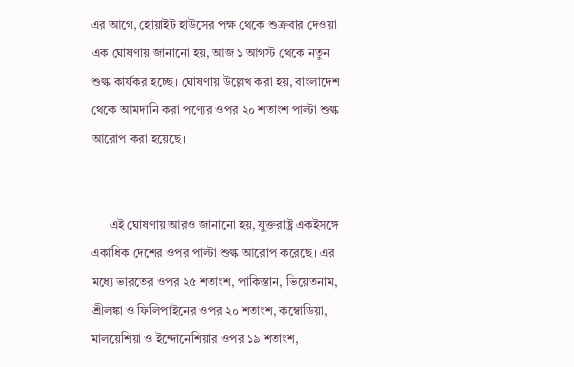এর আগে, হোয়াইট হাউসের পক্ষ থেকে শুক্রবার দেওয়া এক ঘোষণায় জানানো হয়, আজ ১ আগস্ট থেকে নতুন শুল্ক কার্যকর হচ্ছে। ঘোষণায় উল্লেখ করা হয়, বাংলাদেশ থেকে আমদানি করা পণ্যের ওপর ২০ শতাংশ পাল্টা শুল্ক আরোপ করা হয়েছে।


      এই ঘোষণায় আরও জানানো হয়, যুক্তরাষ্ট্র একইসঙ্গে একাধিক দেশের ওপর পাল্টা শুল্ক আরোপ করেছে। এর মধ্যে ভারতের ওপর ২৫ শতাংশ, পাকিস্তান, ভিয়েতনাম, শ্রীলঙ্কা ও ফিলিপাইনের ওপর ২০ শতাংশ, কম্বোডিয়া, মালয়েশিয়া ও ইন্দোনেশিয়ার ওপর ১৯ শতাংশ,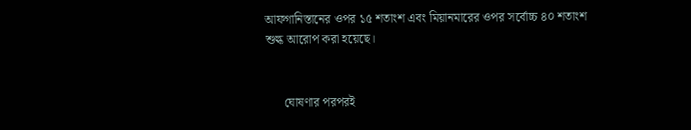আফগানিস্তানের ওপর ১৫ শতাংশ এবং মিয়ানমারের ওপর সর্বোচ্চ ৪০ শতাংশ শুল্ক আরোপ করা হয়েছে।


      ঘোষণার পরপরই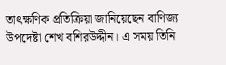তাৎক্ষণিক প্রতিক্রিয়া জানিয়েছেন বাণিজ্য উপদেষ্টা শেখ বশিরউদ্দীন। এ সময় তিনি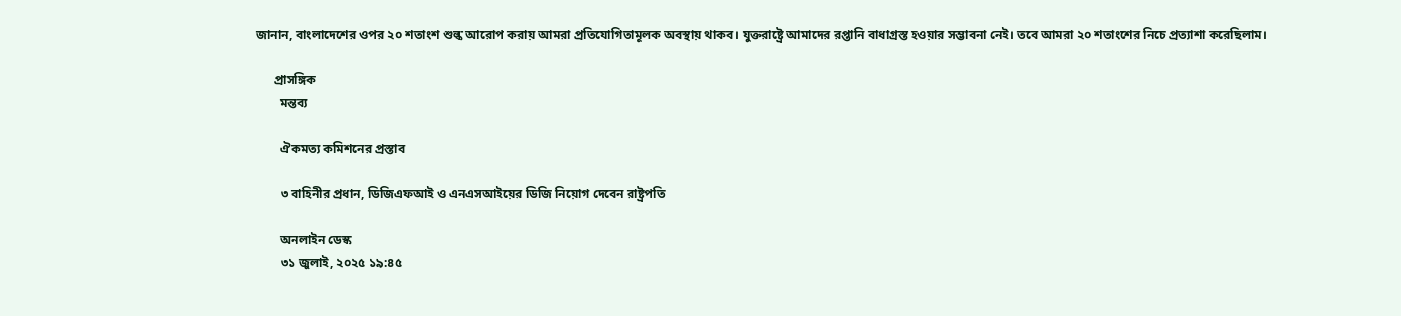জানান, বাংলাদেশের ওপর ২০ শতাংশ শুল্ক আরোপ করায় আমরা প্রতিযোগিতামূলক অবস্থায় থাকব। যুক্তরাষ্ট্রে আমাদের রপ্তানি বাধাগ্রস্ত হওয়ার সম্ভাবনা নেই। তবে আমরা ২০ শতাংশের নিচে প্রত‍্যাশা করেছিলাম।

      প্রাসঙ্গিক
        মন্তব্য

        ঐকমত্য কমিশনের প্রস্তাব

        ৩ বাহিনীর প্রধান, ডিজিএফআই ও এনএসআইয়ের ডিজি নিয়োগ দেবেন রাষ্ট্রপতি

        অনলাইন ডেস্ক
        ৩১ জুলাই, ২০২৫ ১৯:৪৫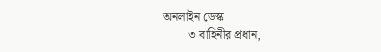অনলাইন ডেস্ক
        ৩ বাহিনীর প্রধান,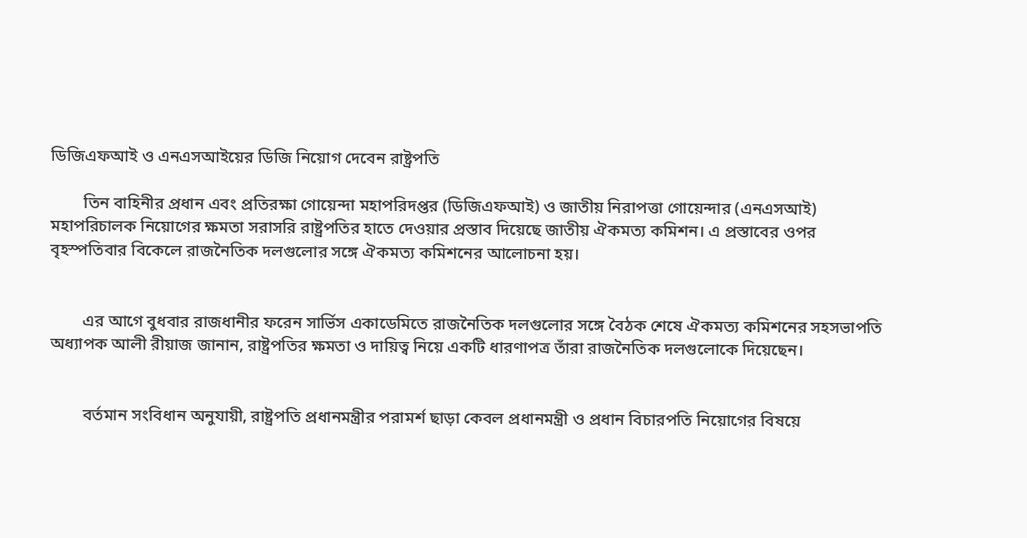ডিজিএফআই ও এনএসআইয়ের ডিজি নিয়োগ দেবেন রাষ্ট্রপতি

        তিন বাহিনীর প্রধান এবং প্রতিরক্ষা গোয়েন্দা মহাপরিদপ্তর (ডিজিএফআই) ও জাতীয় নিরাপত্তা গোয়েন্দার (এনএসআই) মহাপরিচালক নিয়োগের ক্ষমতা সরাসরি রাষ্ট্রপতির হাতে দেওয়ার প্রস্তাব দিয়েছে জাতীয় ঐকমত্য কমিশন। এ প্রস্তাবের ওপর বৃহস্পতিবার বিকেলে রাজনৈতিক দলগুলোর সঙ্গে ঐকমত্য কমিশনের আলোচনা হয়।


        এর আগে বুধবার রাজধানীর ফরেন সার্ভিস একাডেমিতে রাজনৈতিক দলগুলোর সঙ্গে বৈঠক শেষে ঐকমত্য কমিশনের সহসভাপতি অধ্যাপক আলী রীয়াজ জানান, রাষ্ট্রপতির ক্ষমতা ও দায়িত্ব নিয়ে একটি ধারণাপত্র তাঁরা রাজনৈতিক দলগুলোকে দিয়েছেন।


        বর্তমান সংবিধান অনুযায়ী, রাষ্ট্রপতি প্রধানমন্ত্রীর পরামর্শ ছাড়া কেবল প্রধানমন্ত্রী ও প্রধান বিচারপতি নিয়োগের বিষয়ে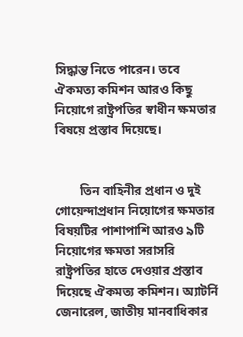সিদ্ধান্ত নিতে পারেন। তবে ঐকমত্য কমিশন আরও কিছু নিয়োগে রাষ্ট্রপতির স্বাধীন ক্ষমতার বিষয়ে প্রস্তাব দিয়েছে।


        তিন বাহিনীর প্রধান ও দুই গোয়েন্দাপ্রধান নিয়োগের ক্ষমতার বিষয়টির পাশাপাশি আরও ৯টি নিয়োগের ক্ষমতা সরাসরি রাষ্ট্রপতির হাতে দেওয়ার প্রস্তাব দিয়েছে ঐকমত্য কমিশন। অ্যাটর্নি জেনারেল, জাতীয় মানবাধিকার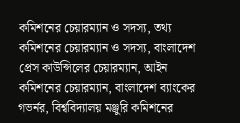কমিশনের চেয়ারম্যান ও সদস্য, তথ্য কমিশনের চেয়ারম্যান ও সদস্য, বাংলাদেশ প্রেস কাউন্সিলের চেয়ারম্যান, আইন কমিশনের চেয়ারম্যান, বাংলাদেশ ব্যাংকের গভর্নর, বিশ্ববিদ্যালয় মঞ্জুরি কমিশনের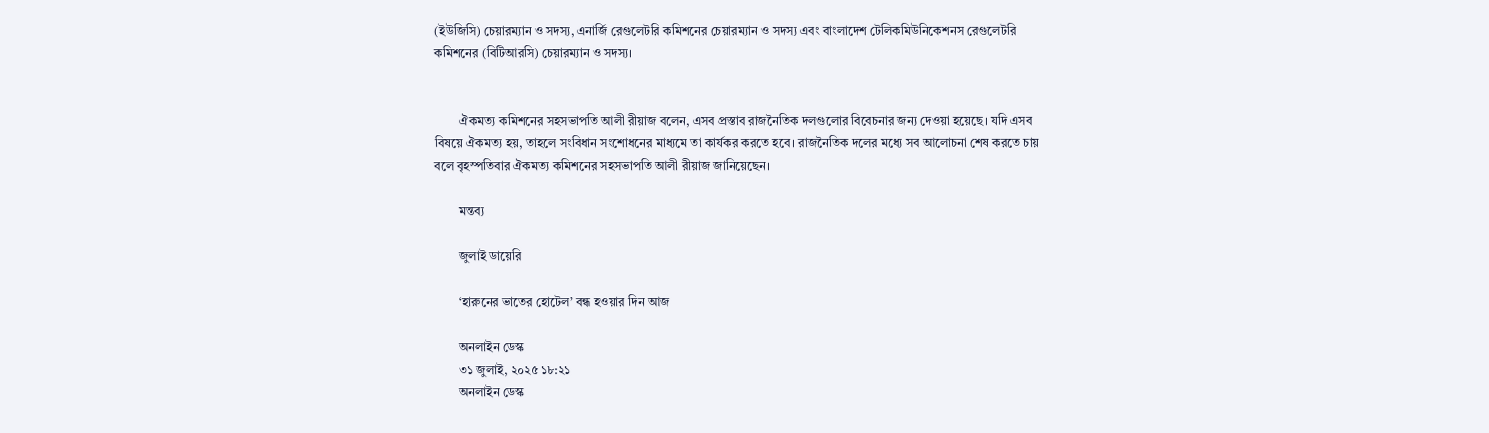(ইউজিসি) চেয়ারম্যান ও সদস্য, এনার্জি রেগুলেটরি কমিশনের চেয়ারম্যান ও সদস্য এবং বাংলাদেশ টেলিকমিউনিকেশনস রেগুলেটরি কমিশনের (বিটিআরসি) চেয়ারম্যান ও সদস্য।


        ঐকমত্য কমিশনের সহসভাপতি আলী রীয়াজ বলেন, এসব প্রস্তাব রাজনৈতিক দলগুলোর বিবেচনার জন্য দেওয়া হয়েছে। যদি এসব বিষয়ে ঐকমত্য হয়, তাহলে সংবিধান সংশোধনের মাধ্যমে তা কার্যকর করতে হবে। রাজনৈতিক দলের মধ্যে সব আলোচনা শেষ করতে চায় বলে বৃহস্পতিবার ঐকমত্য কমিশনের সহসভাপতি আলী রীয়াজ জানিয়েছেন।

        মন্তব্য

        জুলাই ডায়েরি

        ‘হারুনের ভাতের হোটেল’ বন্ধ হওয়ার দিন আজ

        অনলাইন ডেস্ক
        ৩১ জুলাই, ২০২৫ ১৮:২১
        অনলাইন ডেস্ক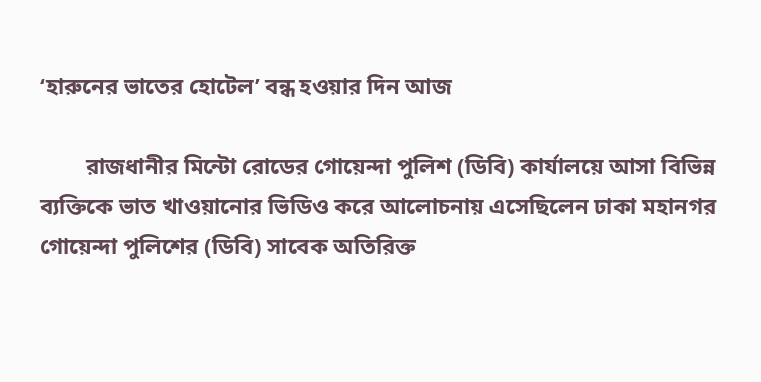‘হারুনের ভাতের হোটেল’ বন্ধ হওয়ার দিন আজ

        রাজধানীর মিন্টো রোডের গোয়েন্দা পুলিশ (ডিবি) কার্যালয়ে আসা বিভিন্ন ব্যক্তিকে ভাত খাওয়ানোর ভিডিও করে আলোচনায় এসেছিলেন ঢাকা মহানগর গোয়েন্দা পুলিশের (ডিবি) সাবেক অতিরিক্ত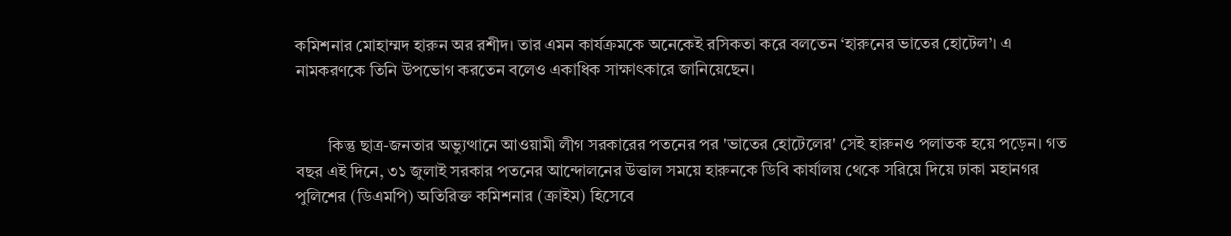কমিশনার মোহাম্মদ হারুন অর রশীদ। তার এমন কার্যক্রমকে অনেকেই রসিকতা করে বলতেন ‘হারুনের ভাতের হোটেল’। এ নামকরণকে তিনি উপভোগ করতেন বলেও একাধিক সাক্ষাৎকারে জানিয়েছেন।


        কিন্তু ছাত্র-জনতার অভ্যুত্থানে আওয়ামী লীগ সরকারের পতনের পর 'ভাতের হোটেলের' সেই হারুনও পলাতক হয়ে পড়েন। গত বছর এই দিনে, ৩১ জুলাই সরকার পতনের আন্দোলনের উত্তাল সময়ে হারুনকে ডিবি কার্যালয় থেকে সরিয়ে দিয়ে ঢাকা মহানগর পুলিশের (ডিএমপি) অতিরিক্ত কমিশনার (ক্রাইম) হিসেবে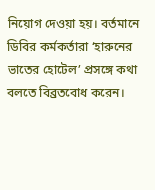নিয়োগ দেওয়া হয়। বর্তমানে ডিবির কর্মকর্তারা ‘হারুনের ভাতের হোটেল’ প্রসঙ্গে কথা বলতে বিব্রতবোধ করেন।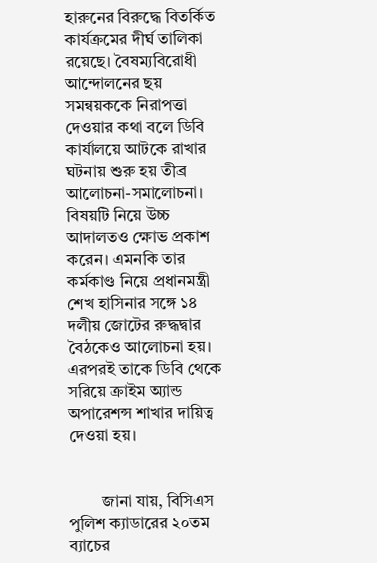হারুনের বিরুদ্ধে বিতর্কিত কার্যক্রমের দীর্ঘ তালিকা রয়েছে। বৈষম্যবিরোধী আন্দোলনের ছয় সমন্বয়ককে নিরাপত্তা দেওয়ার কথা বলে ডিবি কার্যালয়ে আটকে রাখার ঘটনায় শুরু হয় তীব্র আলোচনা-সমালোচনা। বিষয়টি নিয়ে উচ্চ আদালতও ক্ষোভ প্রকাশ করেন। এমনকি তার কর্মকাণ্ড নিয়ে প্রধানমন্ত্রী শেখ হাসিনার সঙ্গে ১৪ দলীয় জোটের রুদ্ধদ্বার বৈঠকেও আলোচনা হয়। এরপরই তাকে ডিবি থেকে সরিয়ে ক্রাইম অ্যান্ড অপারেশন্স শাখার দায়িত্ব দেওয়া হয়।


        জানা যায়, বিসিএস পুলিশ ক্যাডারের ২০তম ব্যাচের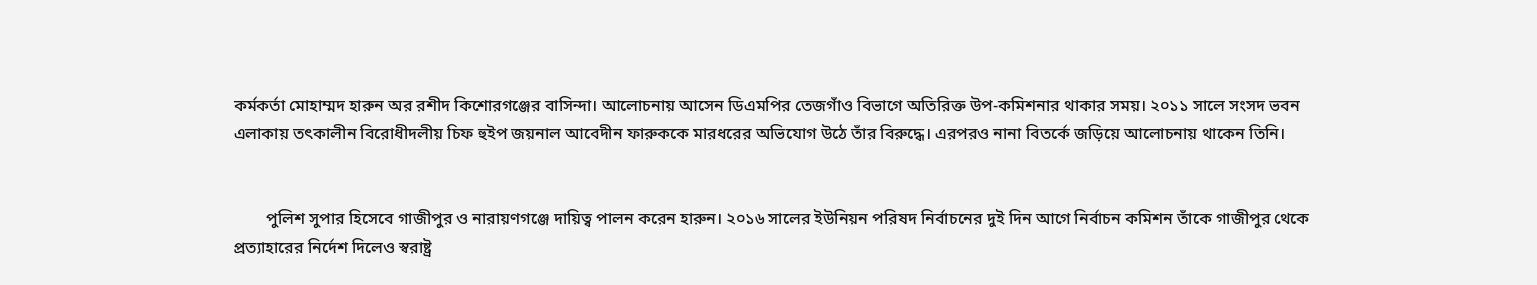কর্মকর্তা মোহাম্মদ হারুন অর রশীদ কিশোরগঞ্জের বাসিন্দা। আলোচনায় আসেন ডিএমপির তেজগাঁও বিভাগে অতিরিক্ত উপ-কমিশনার থাকার সময়। ২০১১ সালে সংসদ ভবন এলাকায় তৎকালীন বিরোধীদলীয় চিফ হুইপ জয়নাল আবেদীন ফারুককে মারধরের অভিযোগ উঠে তাঁর বিরুদ্ধে। এরপরও নানা বিতর্কে জড়িয়ে আলোচনায় থাকেন তিনি।


        পুলিশ সুপার হিসেবে গাজীপুর ও নারায়ণগঞ্জে দায়িত্ব পালন করেন হারুন। ২০১৬ সালের ইউনিয়ন পরিষদ নির্বাচনের দুই দিন আগে নির্বাচন কমিশন তাঁকে গাজীপুর থেকে প্রত্যাহারের নির্দেশ দিলেও স্বরাষ্ট্র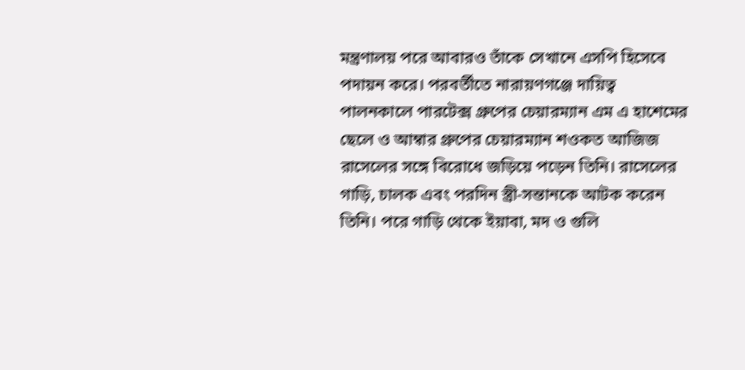মন্ত্রণালয় পরে আবারও তাঁকে সেখানে এসপি হিসেবে পদায়ন করে। পরবর্তীতে নারায়ণগঞ্জে দায়িত্ব পালনকালে পারটেক্স গ্রুপের চেয়ারম্যান এম এ হাশেমের ছেলে ও আম্বার গ্রুপের চেয়ারম্যান শওকত আজিজ রাসেলের সঙ্গে বিরোধে জড়িয়ে পড়েন তিনি। রাসেলের গাড়ি, চালক এবং পরদিন স্ত্রী-সন্তানকে আটক করেন তিনি। পরে গাড়ি থেকে ইয়াবা, মদ ও গুলি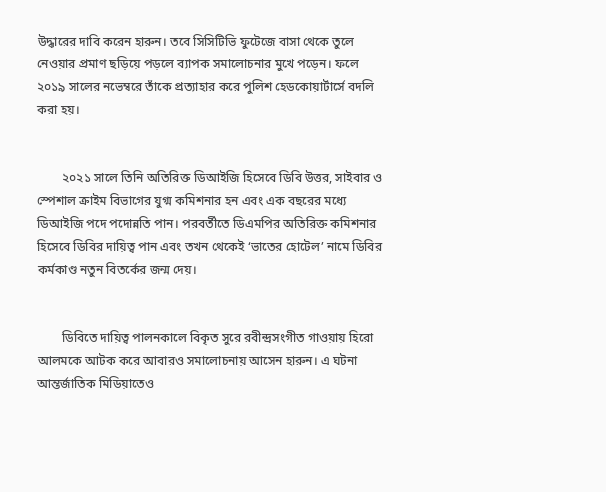উদ্ধারের দাবি করেন হারুন। তবে সিসিটিভি ফুটেজে বাসা থেকে তুলে নেওয়ার প্রমাণ ছড়িয়ে পড়লে ব্যাপক সমালোচনার মুখে পড়েন। ফলে ২০১৯ সালের নভেম্বরে তাঁকে প্রত্যাহার করে পুলিশ হেডকোয়ার্টার্সে বদলি করা হয়।


        ২০২১ সালে তিনি অতিরিক্ত ডিআইজি হিসেবে ডিবি উত্তর, সাইবার ও স্পেশাল ক্রাইম বিভাগের যুগ্ম কমিশনার হন এবং এক বছরের মধ্যে ডিআইজি পদে পদোন্নতি পান। পরবর্তীতে ডিএমপির অতিরিক্ত কমিশনার হিসেবে ডিবির দায়িত্ব পান এবং তখন থেকেই ‘ভাতের হোটেল’ নামে ডিবির কর্মকাণ্ড নতুন বিতর্কের জন্ম দেয়।


        ডিবিতে দায়িত্ব পালনকালে বিকৃত সুরে রবীন্দ্রসংগীত গাওয়ায় হিরো আলমকে আটক করে আবারও সমালোচনায় আসেন হারুন। এ ঘটনা আন্তর্জাতিক মিডিয়াতেও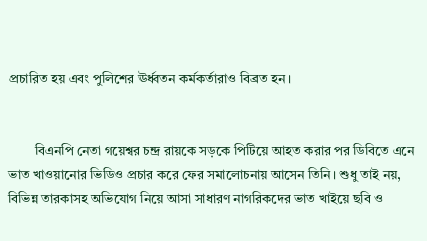প্রচারিত হয় এবং পুলিশের ঊর্ধ্বতন কর্মকর্তারাও বিব্রত হন।


        বিএনপি নেতা গয়েশ্বর চন্দ্র রায়কে সড়কে পিটিয়ে আহত করার পর ডিবিতে এনে ভাত খাওয়ানোর ভিডিও প্রচার করে ফের সমালোচনায় আসেন তিনি। শুধু তাই নয়, বিভিন্ন তারকাসহ অভিযোগ নিয়ে আসা সাধারণ নাগরিকদের ভাত খাইয়ে ছবি ও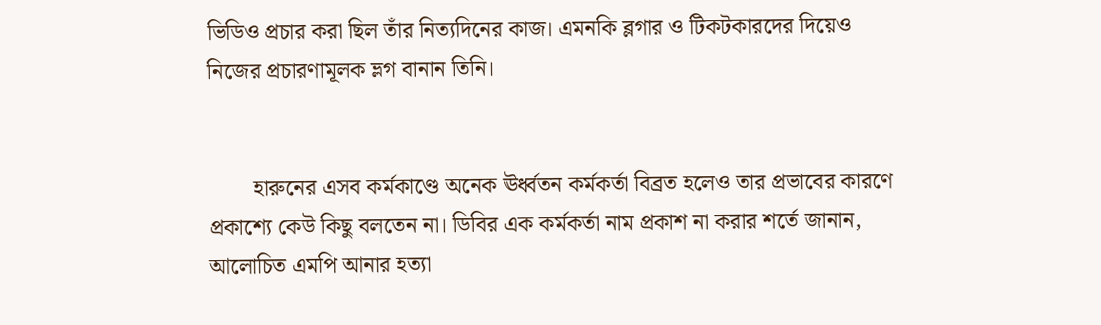ভিডিও প্রচার করা ছিল তাঁর নিত্যদিনের কাজ। এমনকি ব্লগার ও টিকটকারদের দিয়েও নিজের প্রচারণামূলক ভ্লগ বানান তিনি।


        হারুনের এসব কর্মকাণ্ডে অনেক ঊর্ধ্বতন কর্মকর্তা বিব্রত হলেও তার প্রভাবের কারণে প্রকাশ্যে কেউ কিছু বলতেন না। ডিবির এক কর্মকর্তা নাম প্রকাশ না করার শর্তে জানান, আলোচিত এমপি আনার হত্যা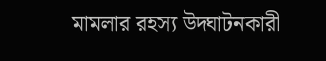মামলার রহস্য উদ্ঘাটনকারী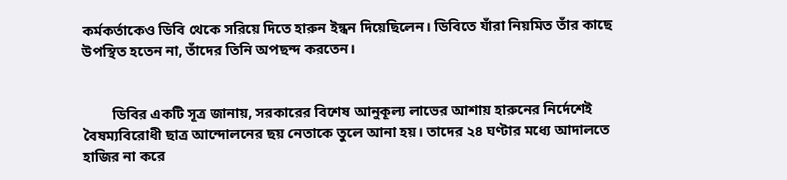কর্মকর্তাকেও ডিবি থেকে সরিয়ে দিতে হারুন ইন্ধন দিয়েছিলেন। ডিবিতে যাঁরা নিয়মিত তাঁর কাছে উপস্থিত হতেন না, তাঁদের তিনি অপছন্দ করতেন।


        ডিবির একটি সূত্র জানায়, সরকারের বিশেষ আনুকূল্য লাভের আশায় হারুনের নির্দেশেই বৈষম্যবিরোধী ছাত্র আন্দোলনের ছয় নেতাকে তুলে আনা হয়। তাদের ২৪ ঘণ্টার মধ্যে আদালতে হাজির না করে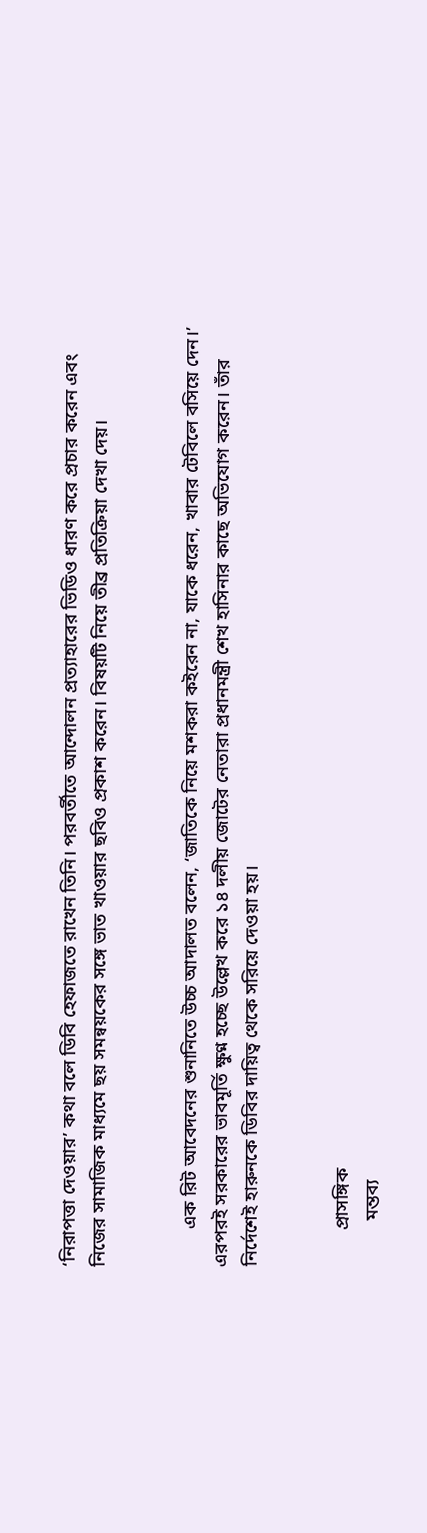‘নিরাপত্তা দেওয়ার’ কথা বলে ডিবি হেফাজতে রাখেন তিনি। পরবর্তীতে আন্দোলন প্রত্যাহারের ভিডিও ধারণ করে প্রচার করেন এবং নিজের সামাজিক মাধ্যমে ছয় সমন্বয়কের সঙ্গে ভাত খাওয়ার ছবিও প্রকাশ করেন। বিষয়টি নিয়ে তীব্র প্রতিক্রিয়া দেখা দেয়।


        এক রিট আবেদনের শুনানিতে উচ্চ আদালত বলেন, ‘জাতিকে নিয়ে মশকরা কইরেন না, যাকে ধরেন, খাবার টেবিলে বসিয়ে দেন।’ এরপরই সরকারের ভাবমূর্তি ক্ষুণ্ন হচ্ছে উল্লেখ করে ১৪ দলীয় জোটের নেতারা প্রধানমন্ত্রী শেখ হাসিনার কাছে অভিযোগ করেন। তাঁর নির্দেশেই হারুনকে ডিবির দায়িত্ব থেকে সরিয়ে দেওয়া হয়।


        প্রাসঙ্গিক
          মন্তব্য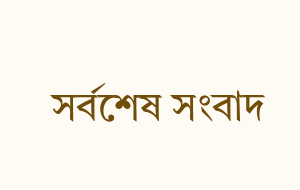সর্বশেষ সংবাদ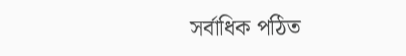সর্বাধিক পঠিত